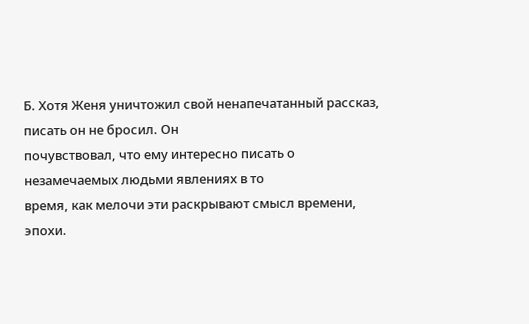Б. Хотя Женя уничтожил свой ненапечатанный рассказ, писать он не бросил. Он
почувствовал, что ему интересно писать о незамечаемых людьми явлениях в то
время, как мелочи эти раскрывают смысл времени, эпохи.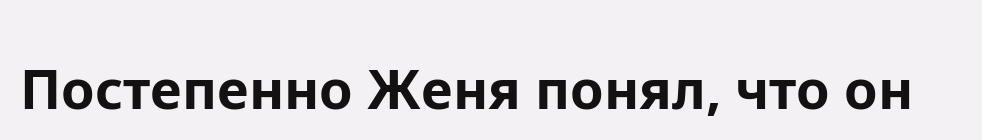Постепенно Женя понял, что он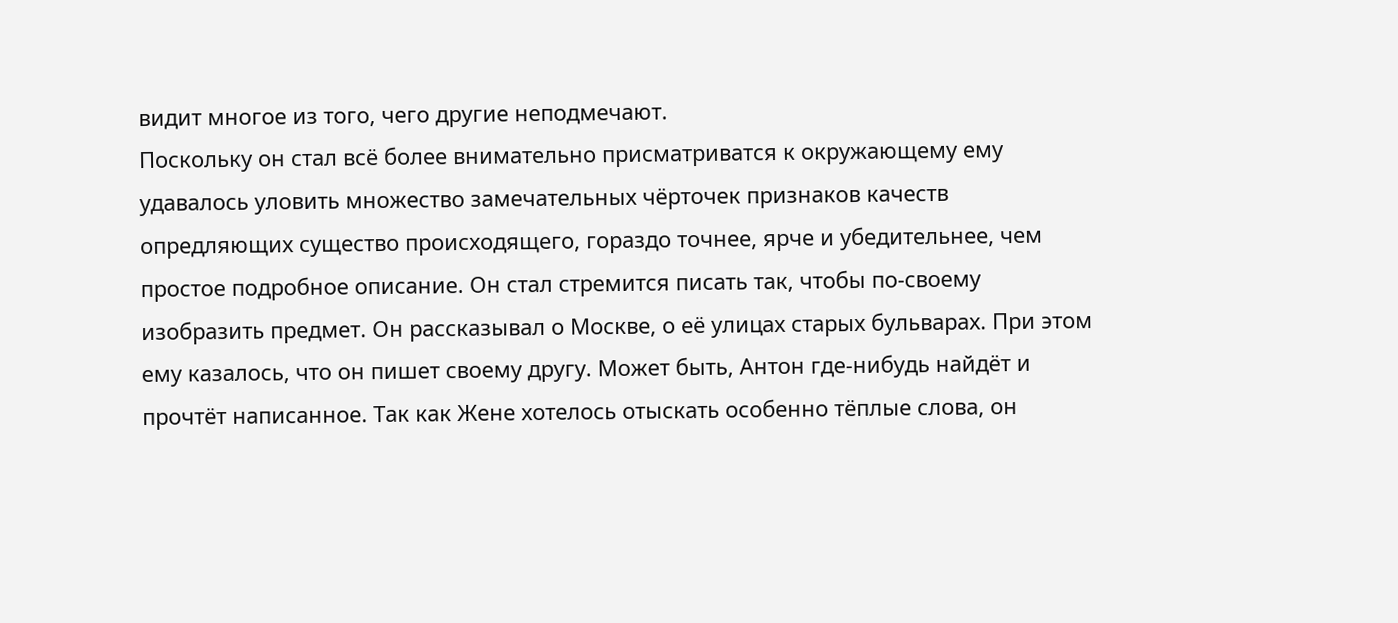видит многое из того, чего другие неподмечают.
Поскольку он стал всё более внимательно присматриватся к окружающему ему
удавалось уловить множество замечательных чёрточек признаков качеств
опредляющих существо происходящего, гораздо точнее, ярче и убедительнее, чем
простое подробное описание. Он стал стремится писать так, чтобы по-своему
изобразить предмет. Он рассказывал о Москве, о её улицах старых бульварах. При этом
ему казалось, что он пишет своему другу. Может быть, Антон где-нибудь найдёт и
прочтёт написанное. Так как Жене хотелось отыскать особенно тёплые слова, он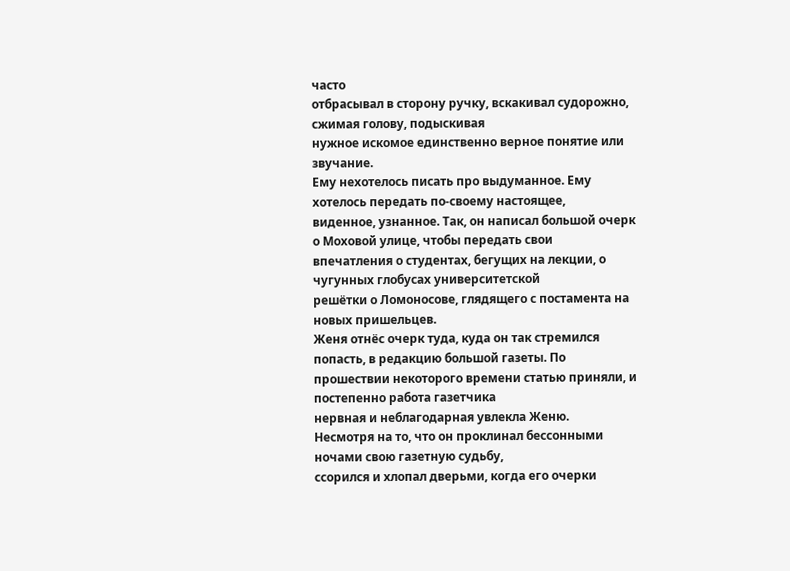часто
отбрасывал в сторону ручку, вскакивал судорожно, сжимая голову, подыскивая
нужное искомое единственно верное понятие или звучание.
Ему нехотелось писать про выдуманное. Ему хотелось передать по-своему настоящее,
виденное, узнанное. Так, он написал большой очерк о Моховой улице, чтобы передать свои
впечатления о студентах, бегущих на лекции, о чугунных глобусах университетской
решётки о Ломоносове, глядящего с постамента на новых пришельцев.
Женя отнёс очерк туда, куда он так стремился попасть, в редакцию большой газеты. По
прошествии некоторого времени статью приняли, и постепенно работа газетчика
нервная и неблагодарная увлекла Женю.
Несмотря на то, что он проклинал бессонными ночами свою газетную судьбу,
ссорился и хлопал дверьми, когда его очерки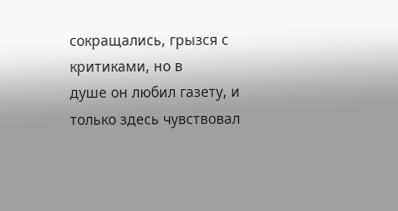сокращались, грызся с критиками, но в
душе он любил газету, и только здесь чувствовал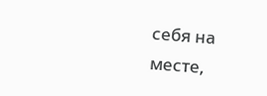себя на месте,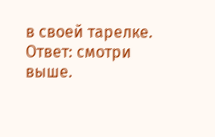в своей тарелке.
Ответ: смотри выше.